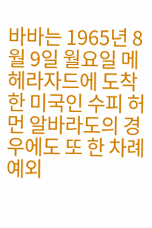바바는 1965년 8월 9일 월요일 메헤라자드에 도착한 미국인 수피 허먼 알바라도의 경우에도 또 한 차례 예외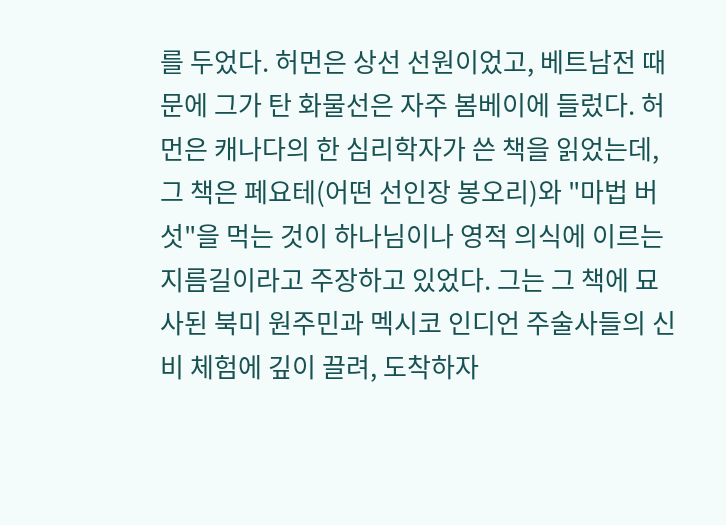를 두었다. 허먼은 상선 선원이었고, 베트남전 때문에 그가 탄 화물선은 자주 봄베이에 들렀다. 허먼은 캐나다의 한 심리학자가 쓴 책을 읽었는데, 그 책은 페요테(어떤 선인장 봉오리)와 "마법 버섯"을 먹는 것이 하나님이나 영적 의식에 이르는 지름길이라고 주장하고 있었다. 그는 그 책에 묘사된 북미 원주민과 멕시코 인디언 주술사들의 신비 체험에 깊이 끌려, 도착하자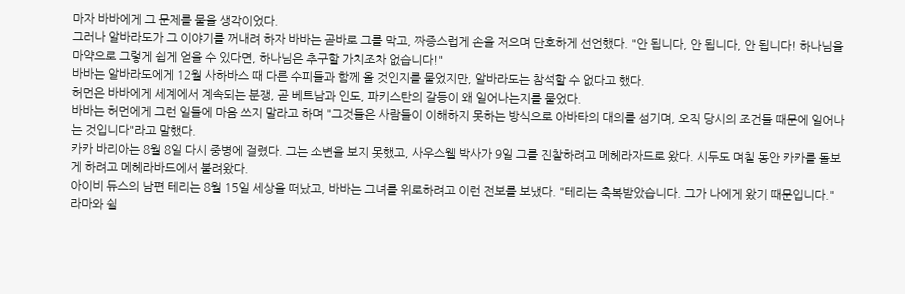마자 바바에게 그 문제를 물을 생각이었다.
그러나 알바라도가 그 이야기를 꺼내려 하자 바바는 곧바로 그를 막고, 짜증스럽게 손을 저으며 단호하게 선언했다. "안 됩니다, 안 됩니다, 안 됩니다! 하나님을 마약으로 그렇게 쉽게 얻을 수 있다면, 하나님은 추구할 가치조차 없습니다!"
바바는 알바라도에게 12월 사하바스 때 다른 수피들과 함께 올 것인지를 물었지만, 알바라도는 참석할 수 없다고 했다.
허먼은 바바에게 세계에서 계속되는 분쟁, 곧 베트남과 인도, 파키스탄의 갈등이 왜 일어나는지를 물었다.
바바는 허먼에게 그런 일들에 마음 쓰지 말라고 하며 "그것들은 사람들이 이해하지 못하는 방식으로 아바타의 대의를 섬기며, 오직 당시의 조건들 때문에 일어나는 것입니다"라고 말했다.
카카 바리아는 8월 8일 다시 중병에 걸렸다. 그는 소변을 보지 못했고, 사우스웰 박사가 9일 그를 진찰하려고 메헤라자드로 왔다. 시두도 며칠 동안 카카를 돌보게 하려고 메헤라바드에서 불려왔다.
아이비 듀스의 남편 테리는 8월 15일 세상을 떠났고, 바바는 그녀를 위로하려고 이런 전보를 보냈다. "테리는 축복받았습니다. 그가 나에게 왔기 때문입니다."
라마와 쉴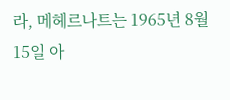라, 메헤르나트는 1965년 8월 15일 아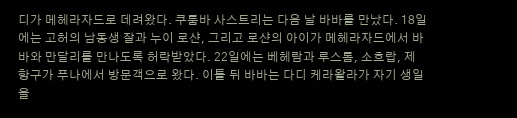디가 메헤라자드로 데려왔다. 쿠툼바 사스트리는 다음 날 바바를 만났다. 18일에는 고허의 남동생 잘과 누이 로샨, 그리고 로샨의 아이가 메헤라자드에서 바바와 만달리를 만나도록 허락받았다. 22일에는 베헤람과 루스톰, 소흐랍, 제항구가 푸나에서 방문객으로 왔다. 이틀 뒤 바바는 다디 케라왈라가 자기 생일을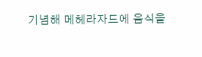기념해 메헤라자드에 음식을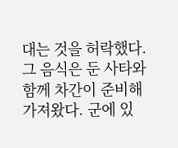대는 것을 허락했다. 그 음식은 둔 사타와 함께 차간이 준비해 가져왔다. 군에 있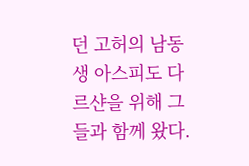던 고허의 남동생 아스피도 다르샨을 위해 그들과 함께 왔다.